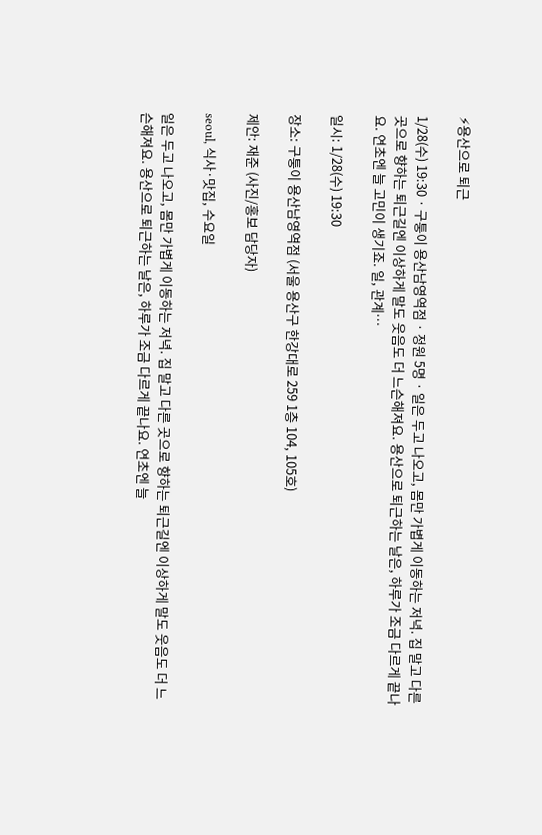⚡용산으로 퇴근

1/28(수) 19:30 · 구퉁이 용산남영역점 · 정원 5명 · 일은 두고 나오고, 몸만 가볍게 이동하는 저녁. 집 말고 다른 곳으로 향하는 퇴근길엔 이상하게 말도 웃음도 더 느슨해져요. 용산으로 퇴근하는 날은, 하루가 조금 다르게 끝나요. 연초엔 늘 고민이 생기죠. 일, 관계…

일시: 1/28(수) 19:30

장소: 구퉁이 용산남영역점 (서울 용산구 한강대로 259 1층 104, 105호)

제안: 재준 (사진/홍보 담당자)

seoul, 식사·맛집, 수요일

일은 두고 나오고, 몸만 가볍게 이동하는 저녁. 집 말고 다른 곳으로 향하는 퇴근길엔 이상하게 말도 웃음도 더 느슨해져요. 용산으로 퇴근하는 날은, 하루가 조금 다르게 끝나요. 연초엔 늘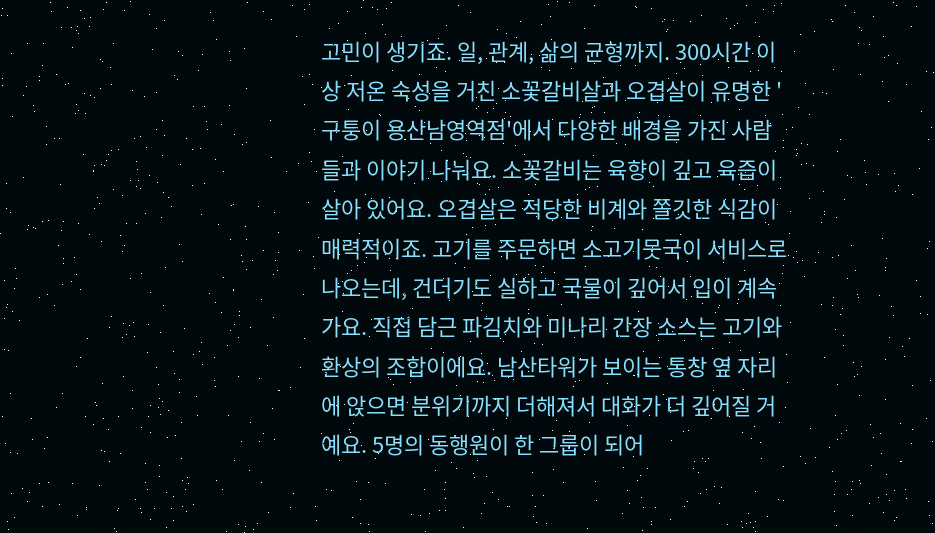고민이 생기죠. 일, 관계, 삶의 균형까지. 300시간 이상 저온 숙성을 거친 소꽃갈비살과 오겹살이 유명한 '구퉁이 용산남영역점'에서 다양한 배경을 가진 사람들과 이야기 나눠요. 소꽃갈비는 육향이 깊고 육즙이 살아 있어요. 오겹살은 적당한 비계와 쫄깃한 식감이 매력적이죠. 고기를 주문하면 소고기뭇국이 서비스로 나오는데, 건더기도 실하고 국물이 깊어서 입이 계속 가요. 직접 담근 파김치와 미나리 간장 소스는 고기와 환상의 조합이에요. 남산타워가 보이는 통창 옆 자리에 앉으면 분위기까지 더해져서 대화가 더 깊어질 거예요. 5명의 동행원이 한 그룹이 되어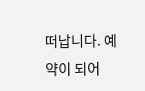떠납니다. 예약이 되어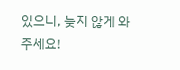있으니, 늦지 않게 와주세요!